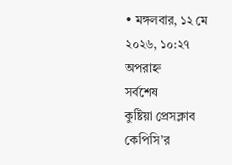• মঙ্গলবার, ১২ মে ২০২৬, ১০:২৭ অপরাহ্ন
সর্বশেষ
কুষ্টিয়া প্রেসক্লাব কেপিসি’র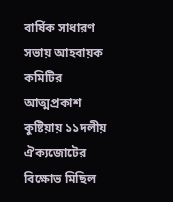বার্ষিক সাধারণ সভায় আহবায়ক কমিটির আত্মপ্রকাশ কুষ্টিয়ায় ১১দলীয় ঐক্যজোটের বিক্ষোভ মিছিল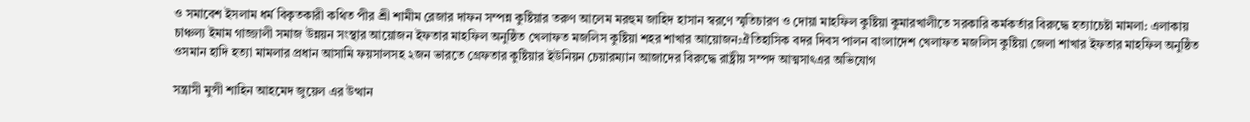ও সমাবেশ ইসলাম ধর্ম বিকৃতকারী কথিত পীর শ্রী শামীম রেজার দাফন সম্পন্ন কুষ্টিয়ার তরুণ আলেম মরহুম জাহিদ হাসান স্বরণে স্মৃতিচারণ ও দোয়া মাহফিল কুষ্টিয়া কুমারখালীতে সরকারি কর্মকর্তার বিরুদ্ধে হত্যাচেষ্টা মামলা: এলাকায় চাঞ্চল্য ইমাম গাজ্জালী সমাজ উন্নয়ন সংস্থার আয়োজন ইফতার মাহফিল অনুষ্ঠিত খেলাফত মজলিস কুষ্টিয়া শহর শাখার আয়োজন:ঐতিহাসিক বদর দিবস পালন বাংলাদেশ খেলাফত মজলিস কুষ্টিয়া জেলা শাখার ইফতার মাহফিল অনুষ্ঠিত ওসমান হাদি হত্যা মামলার প্রধান আসামি ফয়সালসহ ২জন ভারতে গ্রেফতার কুষ্টিয়ার ইউনিয়ন চেয়ারম্যান আজাদের বিরুদ্ধে রাষ্ট্রীয় সম্পদ আত্মসাৎএর অভিযোগ

সন্ত্রাসী মুন্সী শাহিন আহমেদ জুয়েল এর উত্থান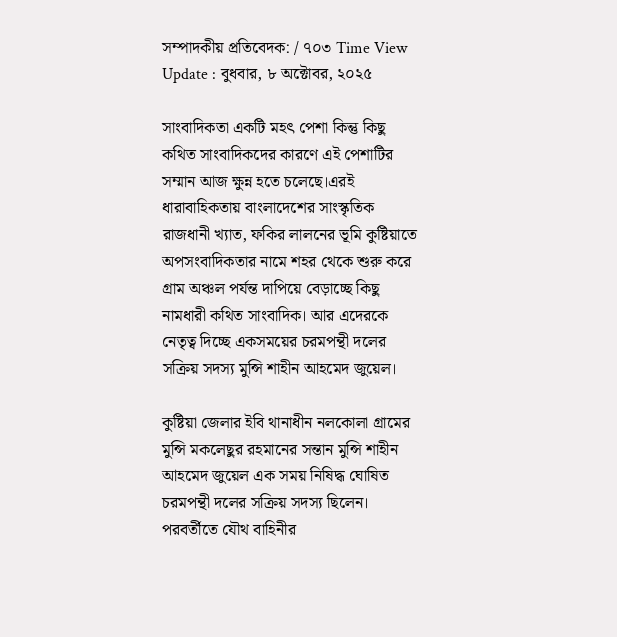সম্পাদকীয় প্রতিবেদক: / ৭০৩ Time View
Update : বুধবার, ৮ অক্টোবর, ২০২৫

সাংবাদিকতা একটি মহৎ পেশা কিন্তু কিছু কথিত সাংবাদিকদের কারণে এই পেশাটির সম্মান আজ ক্ষুন্ন হতে চলেছে।এরই ধারাবাহিকতায় বাংলাদেশের সাংস্কৃতিক রাজধানী খ্যাত, ফকির লালনের ভূমি কুষ্টিয়াতে অপসংবাদিকতার নামে শহর থেকে শুরু করে গ্রাম অঞ্চল পর্যন্ত দাপিয়ে বেড়াচ্ছে কিছু নামধারী কথিত সাংবাদিক। আর এদেরকে নেতৃত্ব দিচ্ছে একসময়ের চরমপন্থী দলের সক্রিয় সদস্য মুন্সি শাহীন আহমেদ জুয়েল।

কুষ্টিয়া জেলার ইবি থানাধীন নলকোলা গ্রামের মুন্সি মকলেছুর রহমানের সন্তান মুন্সি শাহীন আহমেদ জুয়েল এক সময় নিষিদ্ধ ঘোষিত চরমপন্থী দলের সক্রিয় সদস্য ছিলেন। পরবর্তীতে যৌথ বাহিনীর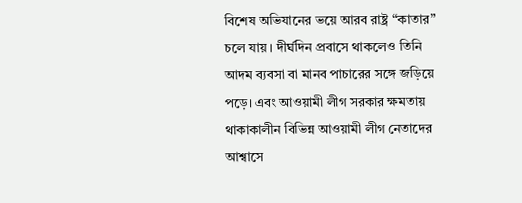বিশেষ অভিযানের ভয়ে আরব রাষ্ট্র “কাতার” চলে যায়। দীর্ঘদিন প্রবাসে থাকলেও তিনি আদম ব্যবসা বা মানব পাচারের সঙ্গে জড়িয়ে পড়ে। এবং আওয়ামী লীগ সরকার ক্ষমতায় থাকাকালীন বিভিন্ন আওয়ামী লীগ নেতাদের আশ্বাসে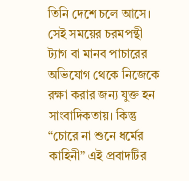তিনি দেশে চলে আসে। সেই সময়ের চরমপন্থী ট্যাগ বা মানব পাচারের অভিযোগ থেকে নিজেকে রক্ষা করার জন্য যুক্ত হন সাংবাদিকতায়। কিন্তু “চোরে না শুনে ধর্মের কাহিনী” এই প্রবাদটির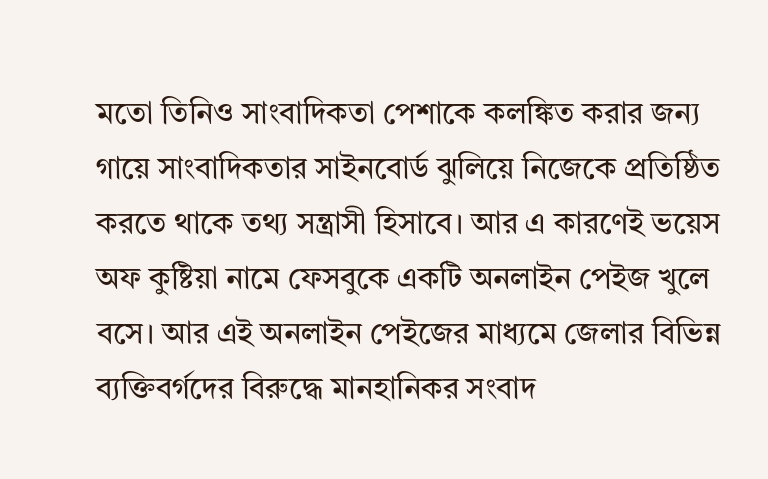মতো তিনিও সাংবাদিকতা পেশাকে কলঙ্কিত করার জন্য গায়ে সাংবাদিকতার সাইনবোর্ড ঝুলিয়ে নিজেকে প্রতিষ্ঠিত করতে থাকে তথ্য সন্ত্রাসী হিসাবে। আর এ কারণেই ভয়েস অফ কুষ্টিয়া নামে ফেসবুকে একটি অনলাইন পেইজ খুলে বসে। আর এই অনলাইন পেইজের মাধ্যমে জেলার বিভিন্ন ব্যক্তিবর্গদের বিরুদ্ধে মানহানিকর সংবাদ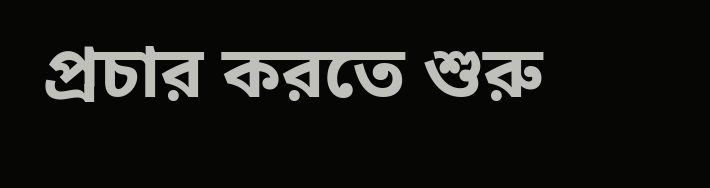প্রচার করতে শুরু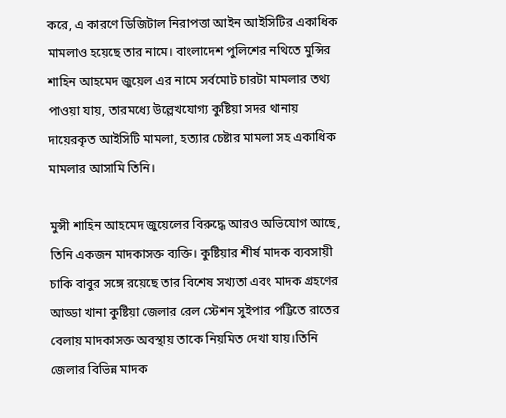করে, এ কারণে ডিজিটাল নিরাপত্তা আইন আইসিটির একাধিক মামলাও হয়েছে তার নামে। বাংলাদেশ পুলিশের নথিতে মুন্সির শাহিন আহমেদ জুয়েল এর নামে সর্বমোট চারটা মামলার তথ্য পাওয়া যায়, তারমধ্যে উল্লেখযোগ্য কুষ্টিয়া সদর থানায় দায়েরকৃত আইসিটি মামলা, হত্যার চেষ্টার মামলা সহ একাধিক মামলার আসামি তিনি।

মুন্সী শাহিন আহমেদ জুয়েলের বিরুদ্ধে আরও অভিযোগ আছে, তিনি একজন মাদকাসক্ত ব্যক্তি। কুষ্টিয়ার শীর্ষ মাদক ব্যবসায়ী চাকি বাবুর সঙ্গে রয়েছে তার বিশেষ সখ্যতা এবং মাদক গ্রহণের আড্ডা খানা কুষ্টিয়া জেলার রেল স্টেশন সুইপার পট্টিতে রাতের বেলায় মাদকাসক্ত অবস্থায় তাকে নিয়মিত দেখা যায়।তিনি জেলার বিভিন্ন মাদক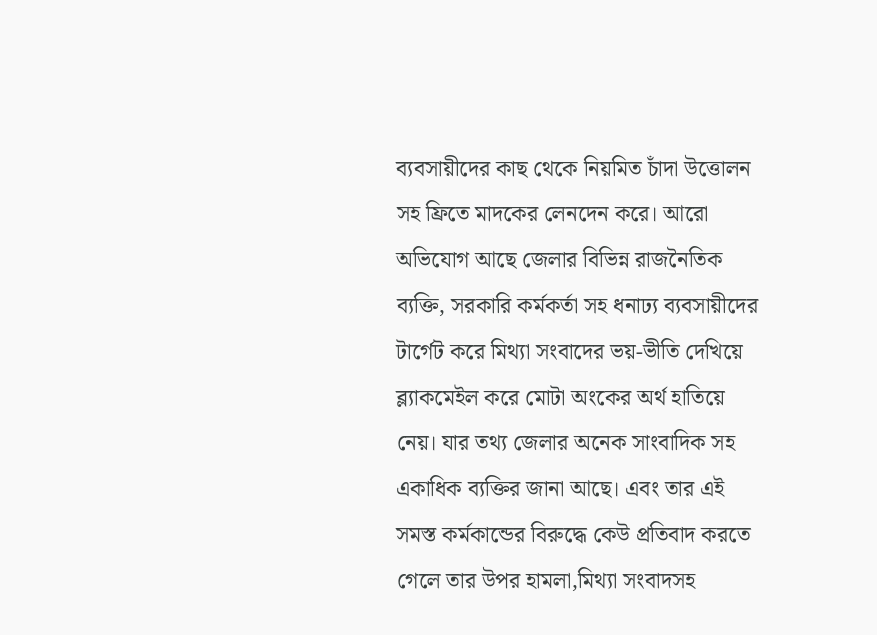ব্যবসায়ীদের কাছ থেকে নিয়মিত চাঁদা উত্তোলন সহ ফ্রিতে মাদকের লেনদেন করে। আরো অভিযোগ আছে জেলার বিভিন্ন রাজনৈতিক ব্যক্তি, সরকারি কর্মকর্তা সহ ধনাঢ্য ব্যবসায়ীদের টার্গেট করে মিথ্যা সংবাদের ভয়-ভীতি দেখিয়ে ব্ল্যাকমেইল করে মোটা অংকের অর্থ হাতিয়ে নেয়। যার তথ্য জেলার অনেক সাংবাদিক সহ একাধিক ব্যক্তির জানা আছে। এবং তার এই সমস্ত কর্মকান্ডের বিরুদ্ধে কেউ প্রতিবাদ করতে গেলে তার উপর হামলা,মিথ্যা সংবাদসহ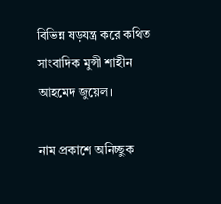বিভিন্ন ষড়যন্ত্র করে কথিত সাংবাদিক মুন্সী শাহীন আহমেদ জুয়েল।

নাম প্রকাশে অনিচ্ছুক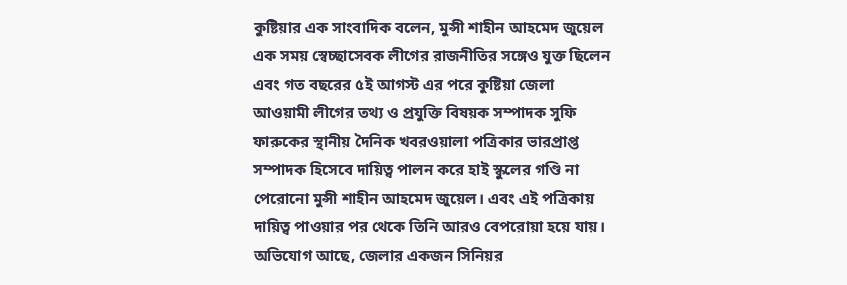কুষ্টিয়ার এক সাংবাদিক বলেন, মুন্সী শাহীন আহমেদ জুয়েল এক সময় স্বেচ্ছাসেবক লীগের রাজনীতির সঙ্গেও যুক্ত ছিলেন এবং গত বছরের ৫ই আগস্ট এর পরে কুষ্টিয়া জেলা আওয়ামী লীগের তথ্য ও প্রযুক্তি বিষয়ক সম্পাদক সুফি ফারুকের স্থানীয় দৈনিক খবরওয়ালা পত্রিকার ভারপ্রাপ্ত সম্পাদক হিসেবে দায়িত্ব পালন করে হাই স্কুলের গণ্ডি না পেরোনো মুন্সী শাহীন আহমেদ জুয়েল। এবং এই পত্রিকায় দায়িত্ব পাওয়ার পর থেকে তিনি আরও বেপরোয়া হয়ে যায়। অভিযোগ আছে, জেলার একজন সিনিয়র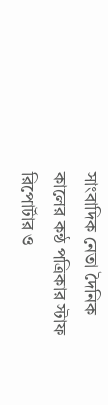সাংবাদিক নেতা দৈনিক কালের কন্ঠ পত্রিকার স্টাফ রিপোর্টার ও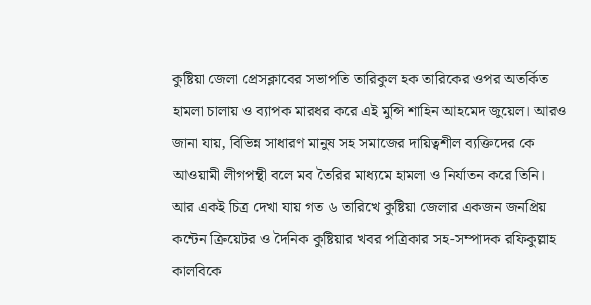কুষ্টিয়া জেলা প্রেসক্লাবের সভাপতি তারিকুল হক তারিকের ওপর অতর্কিত হামলা চালায় ও ব্যাপক মারধর করে এই মুন্সি শাহিন আহমেদ জুয়েল। আরও জানা যায়, বিভিন্ন সাধারণ মানুষ সহ সমাজের দায়িত্বশীল ব্যক্তিদের কে আওয়ামী লীগপন্থী বলে মব তৈরির মাধ্যমে হামলা ও নির্যাতন করে তিনি। আর একই চিত্র দেখা যায় গত ৬ তারিখে কুষ্টিয়া জেলার একজন জনপ্রিয় কন্টেন ক্রিয়েটর ও দৈনিক কুষ্টিয়ার খবর পত্রিকার সহ-সম্পাদক রফিকুল্লাহ কালবিকে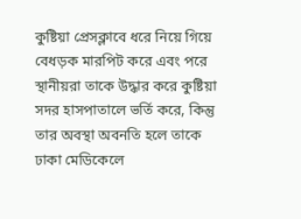কুষ্টিয়া প্রেসক্লাবে ধরে নিয়ে গিয়ে বেধড়ক মারপিট করে এবং পরে স্থানীয়রা তাকে উদ্ধার করে কুষ্টিয়া সদর হাসপাতালে ভর্তি করে, কিন্তু তার অবস্থা অবনতি হলে তাকে ঢাকা মেডিকেলে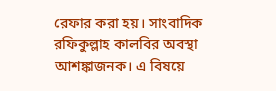রেফার করা হয়। সাংবাদিক রফিকুল্লাহ কালবির অবস্থা আশঙ্কাজনক। এ বিষয়ে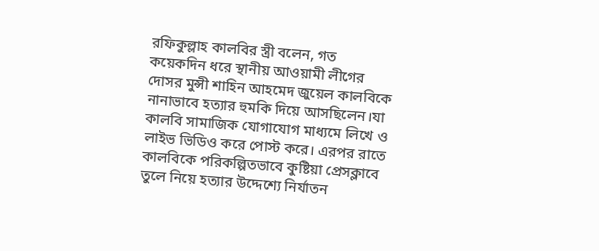রফিকুল্লাহ কালবির স্ত্রী বলেন, গত কয়েকদিন ধরে স্থানীয় আওয়ামী লীগের দোসর মুন্সী শাহিন আহমেদ জুয়েল কালবিকে নানাভাবে হত্যার হুমকি দিয়ে আসছিলেন।যা কালবি সামাজিক যোগাযোগ মাধ্যমে লিখে ও লাইভ ভিডিও করে পোস্ট করে। এরপর রাতে কালবিকে পরিকল্পিতভাবে কুষ্টিয়া প্রেসক্লাবে তুলে নিয়ে হত্যার উদ্দেশ্যে নির্যাতন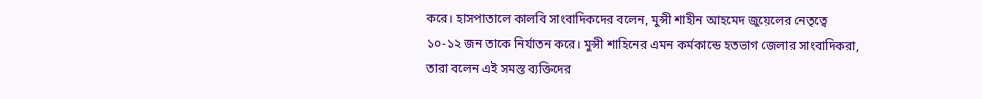করে। হাসপাতালে কালবি সাংবাদিকদের বলেন, মুন্সী শাহীন আহমেদ জুয়েলের নেতৃত্বে ১০-১২ জন তাকে নির্যাতন করে। মুন্সী শাহিনের এমন কর্মকান্ডে হতভাগ জেলার সাংবাদিকরা, তারা বলেন এই সমস্ত ব্যক্তিদের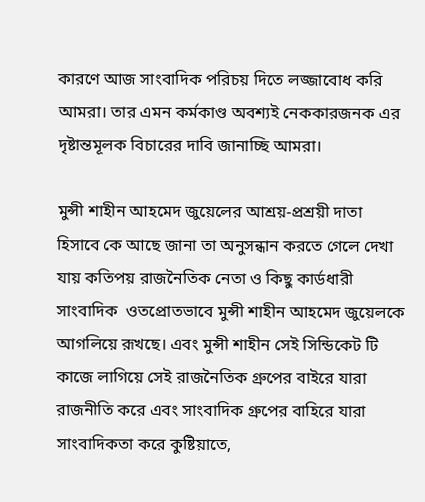কারণে আজ সাংবাদিক পরিচয় দিতে লজ্জাবোধ করি আমরা। তার এমন কর্মকাণ্ড অবশ্যই নেককারজনক এর দৃষ্টান্তমূলক বিচারের দাবি জানাচ্ছি আমরা।

মুন্সী শাহীন আহমেদ জুয়েলের আশ্রয়-প্রশ্রয়ী দাতা হিসাবে কে আছে জানা তা অনুসন্ধান করতে গেলে দেখা যায় কতিপয় রাজনৈতিক নেতা ও কিছু কার্ডধারী সাংবাদিক  ওতপ্রোতভাবে মুন্সী শাহীন আহমেদ জুয়েলকে আগলিয়ে রূখছে। এবং মুন্সী শাহীন সেই সিন্ডিকেট টি কাজে লাগিয়ে সেই রাজনৈতিক গ্রুপের বাইরে যারা রাজনীতি করে এবং সাংবাদিক গ্রুপের বাহিরে যারা সাংবাদিকতা করে কুষ্টিয়াতে,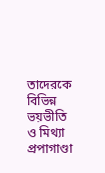তাদেরকে বিভিন্ন ভয়ভীতি ও মিথ্যা প্রপাগাণ্ডা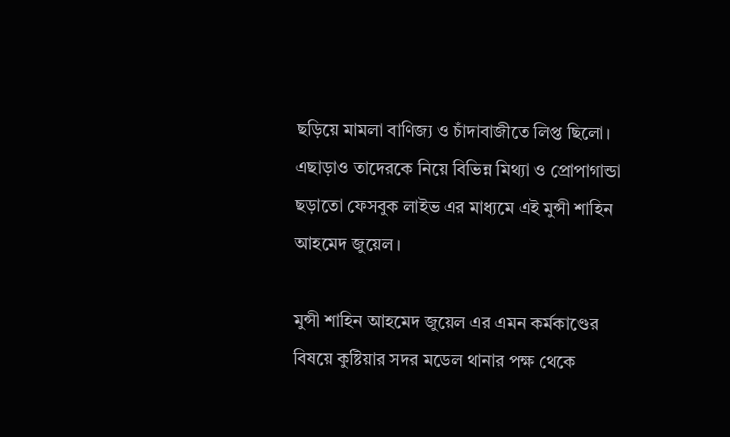ছড়িয়ে মামলা বাণিজ্য ও চাঁদাবাজীতে লিপ্ত ছিলো। এছাড়াও তাদেরকে নিয়ে বিভিন্ন মিথ্যা ও প্রোপাগান্ডা ছড়াতো ফেসবুক লাইভ এর মাধ্যমে এই মুন্সী শাহিন আহমেদ জুয়েল।

মুন্সী শাহিন আহমেদ জুয়েল এর এমন কর্মকাণ্ডের বিষয়ে কুষ্টিয়ার সদর মডেল থানার পক্ষ থেকে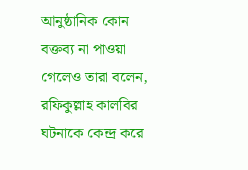আনুষ্ঠানিক কোন বক্তব্য না পাওয়া গেলেও তারা বলেন, রফিকুল্লাহ কালবির ঘটনাকে কেন্দ্র করে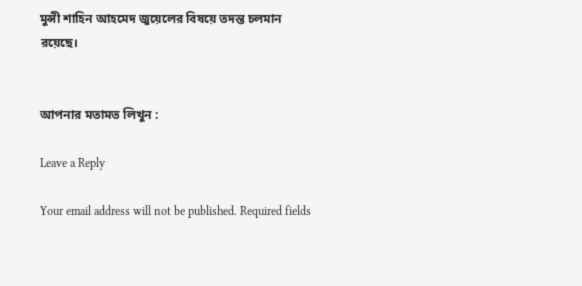মুন্সী শাহিন আহমেদ জুয়েলের বিষয়ে তদন্ত চলমান রয়েছে।


আপনার মতামত লিখুন :

Leave a Reply

Your email address will not be published. Required fields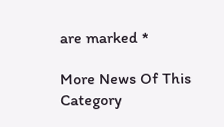are marked *

More News Of This Category